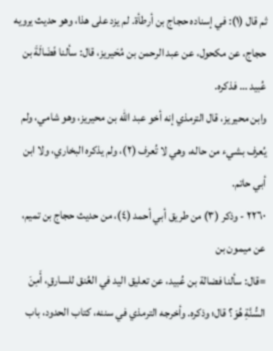ثم قال (١): في إسناده حجاج بن أرطأة. لم يزد على هذا، وهو حديث يرويه حجاج، عن مكحول، عن عبد الرحمن بن مُحَيريز، قال: سألنا فَضَالَةَ بن عُبيد … فذكره.
وابن محيريز، قال الترمذي إنه أخو عبد الله بن محيريز، وهو شامي، ولم يُعرف بشيء من حاله، وهي لا تُعرف (٢)، ولم يذكره البخاري، ولا ابن أبي حاتم.
٢٢٦٠ - وذكر (٣) من طريق أبي أحمد (٤)، من حديث حجاج بن تميم، عن ميمون بن
=قال: سألنا فضالة بن عُبيد، عن تعليق اليد في العُنق للسارقِ، أَمِنَ السُّنَّةِ هُوَ؟ قال؛ وذكره. وأخرجه الترمذي في سننه، كتاب الحدود، باب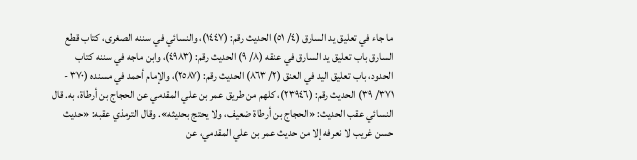ما جاء في تعليق يد السارق (٤/ ٥١) الحديث رقم: (١٤٤٧)، والنسائي في سننه الصغرى، كتاب قطع السارق باب تعليق يد السارق في عنقه (٨/ ٩) الحديث رقم: (٤٩٨٣)، وابن ماجه في سننه كتاب الحدود، باب تعليق اليد في العنق (٢/ ٨٦٣) الحديث رقم: (٢٥٨٧)، والإمام أحمد في مسنده (٣٧٠ - ٣٧١/ ٣٩) الحديث رقم: (٢٣٩٤٦)، كلهم من طريق عمر بن علي المقدمي عن الحجاج بن أرطاة، به. قال النسائي عقب الحديث: «الحجاج بن أرطاة ضعيف، ولا يحتج بحديثه». وقال الترمذي عقبه: «حديث حسن غريب لا نعرفه إلا من حديث عمر بن علي المقدمي، عن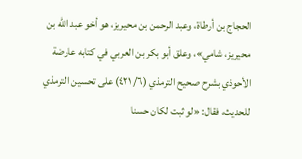الحجاج بن أرطاة، وعبد الرحمن بن محيريز، هو أخو عبد الله بن محيريز، شامي»، وعلق أبو بكر بن العربي في كتابه عارضة الأحوذي بشرح صحيح الترمذي (٦/ ٤٢١) على تحسين الترمذي للحديث، فقال: «لو ثبت لكان حسنا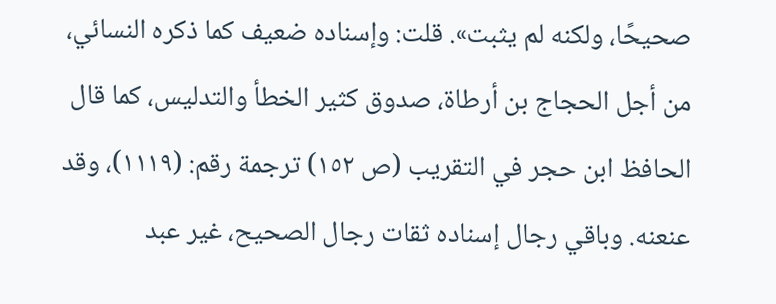صحيحًا، ولكنه لم يثبت». قلت: وإسناده ضعيف كما ذكره النسائي، من أجل الحجاج بن أرطاة، صدوق كثير الخطأ والتدليس، كما قال الحافظ ابن حجر في التقريب (ص ١٥٢) ترجمة رقم: (١١١٩)، وقد عنعنه. وباقي رجال إسناده ثقات رجال الصحيح، غير عبد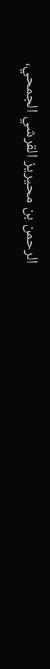الرحمن بن محيريز القرشي الجمحي،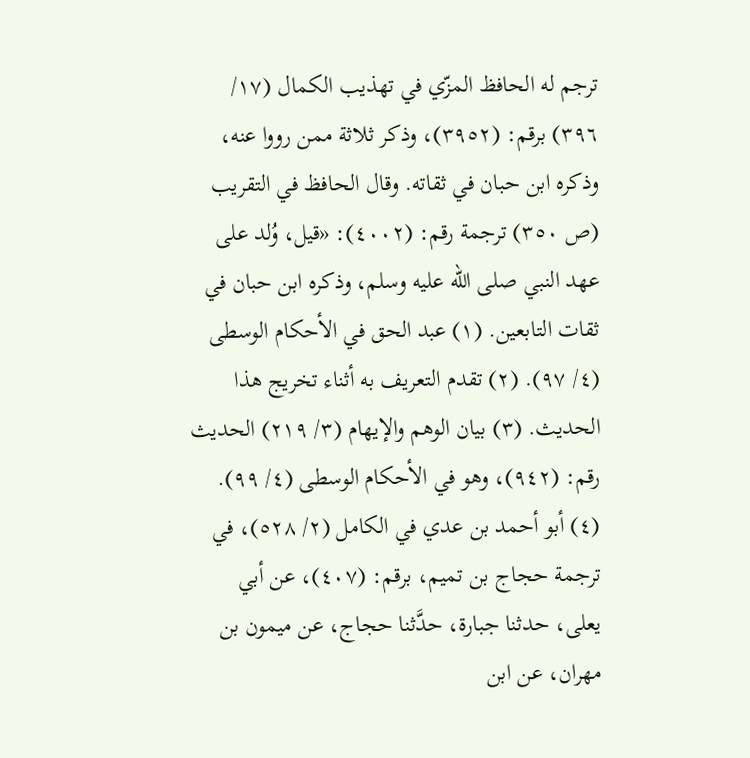ترجم له الحافظ المزّي في تهذيب الكمال (١٧/ ٣٩٦) برقم: (٣٩٥٢)، وذكر ثلاثة ممن رووا عنه، وذكره ابن حبان في ثقاته. وقال الحافظ في التقريب (ص ٣٥٠) ترجمة رقم: (٤٠٠٢): «قيل، وُلد على عهد النبي صلى الله عليه وسلم، وذكره ابن حبان في ثقات التابعين. (١) عبد الحق في الأحكام الوسطى (٤/ ٩٧). (٢) تقدم التعريف به أثناء تخريج هذا الحديث. (٣) بيان الوهم والإيهام (٣/ ٢١٩) الحديث رقم: (٩٤٢)، وهو في الأحكام الوسطى (٤/ ٩٩). (٤) أبو أحمد بن عدي في الكامل (٢/ ٥٢٨)، في ترجمة حجاج بن تميم، برقم: (٤٠٧)، عن أبي يعلى، حدثنا جبارة، حدَّثنا حجاج، عن ميمون بن مهران، عن ابن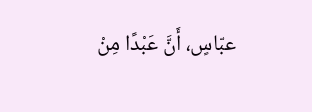عبّاسٍ، أَنَّ عَبْدًا مِنْ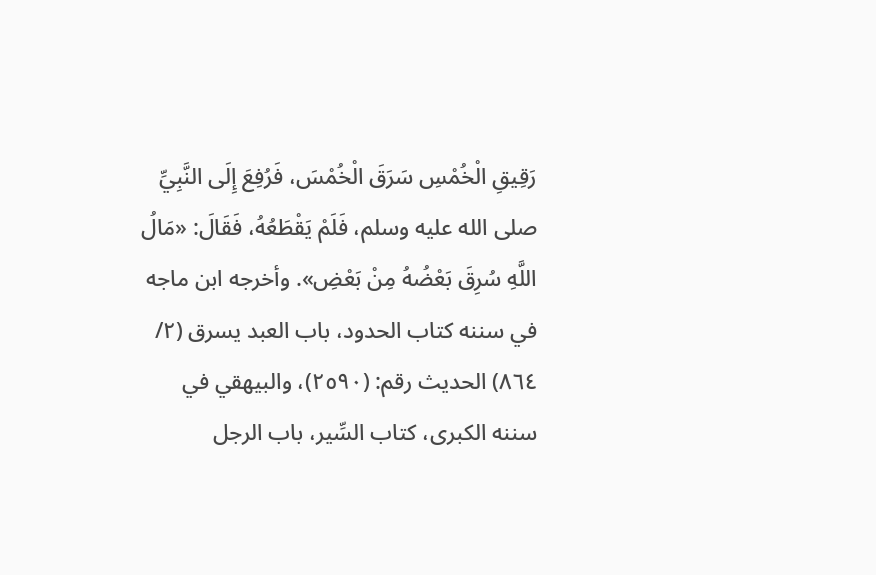رَقِيقِ الْخُمْسِ سَرَقَ الْخُمْسَ، فَرُفِعَ إِلَى النَّبِيِّ صلى الله عليه وسلم، فَلَمْ يَقْطَعُهُ، فَقَالَ: «مَالُ اللَّهِ سُرِقَ بَعْضُهُ مِنْ بَعْضِ». وأخرجه ابن ماجه في سننه كتاب الحدود، باب العبد يسرق (٢/ ٨٦٤) الحديث رقم: (٢٥٩٠)، والبيهقي في سننه الكبرى، كتاب السِّير، باب الرجل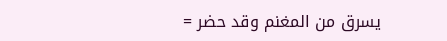يسرق من المغنم وقد حضر =